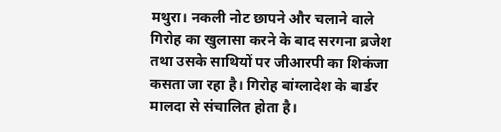मथुरा। नकली नोट छापने और चलाने वाले गिरोह का खुलासा करने के बाद सरगना ब्रजेश तथा उसके साथियों पर जीआरपी का शिकंजा कसता जा रहा है। गिरोह बांग्लादेश के बार्डर मालदा से संचालित होता है।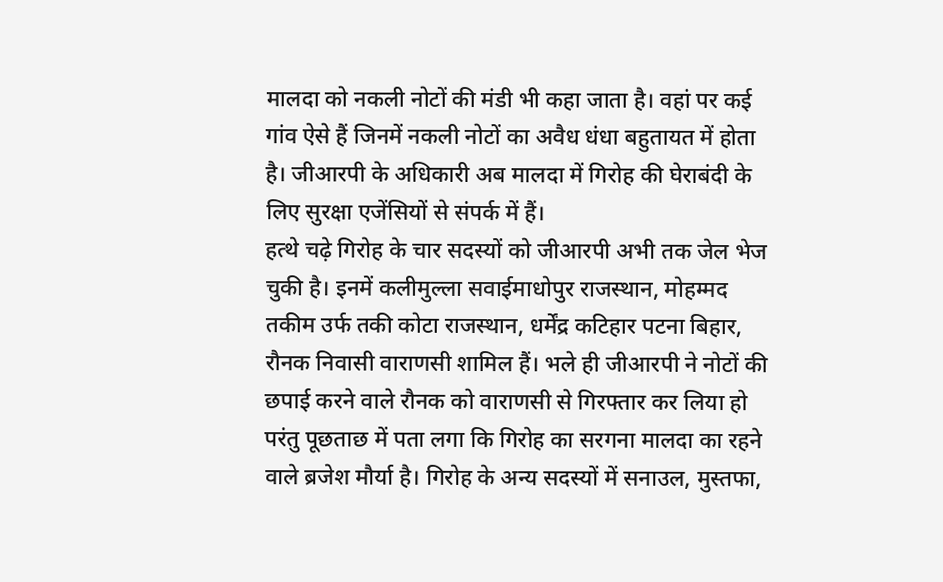मालदा को नकली नोटों की मंडी भी कहा जाता है। वहां पर कई गांव ऐसे हैं जिनमें नकली नोटों का अवैध धंधा बहुतायत में होता है। जीआरपी के अधिकारी अब मालदा में गिरोह की घेराबंदी के लिए सुरक्षा एजेंसियों से संपर्क में हैं।
हत्थे चढ़े गिरोह के चार सदस्यों को जीआरपी अभी तक जेल भेज चुकी है। इनमें कलीमुल्ला सवाईमाधोपुर राजस्थान, मोहम्मद तकीम उर्फ तकी कोटा राजस्थान, धर्मेंद्र कटिहार पटना बिहार, रौनक निवासी वाराणसी शामिल हैं। भले ही जीआरपी ने नोटों की छपाई करने वाले रौनक को वाराणसी से गिरफ्तार कर लिया हो परंतु पूछताछ में पता लगा कि गिरोह का सरगना मालदा का रहने वाले ब्रजेश मौर्या है। गिरोह के अन्य सदस्यों में सनाउल, मुस्तफा,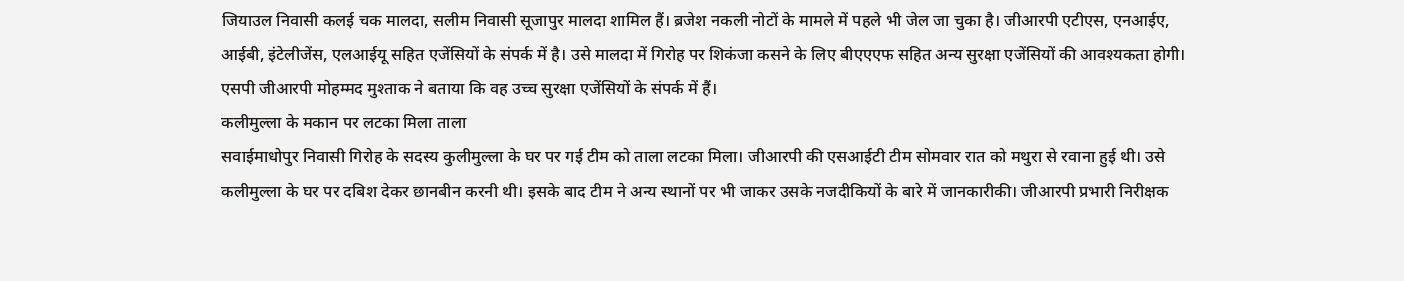जियाउल निवासी कलई चक मालदा, सलीम निवासी सूजापुर मालदा शामिल हैं। ब्रजेश नकली नोटों के मामले में पहले भी जेल जा चुका है। जीआरपी एटीएस, एनआईए, आईबी, इंटेलीजेंस, एलआईयू सहित एजेंसियों के संपर्क में है। उसे मालदा में गिरोह पर शिकंजा कसने के लिए बीएएएफ सहित अन्य सुरक्षा एजेंसियों की आवश्यकता होगी। एसपी जीआरपी मोहम्मद मुश्ताक ने बताया कि वह उच्च सुरक्षा एजेंसियों के संपर्क में हैं।
कलीमुल्ला के मकान पर लटका मिला ताला
सवाईमाधोपुर निवासी गिरोह के सदस्य कुलीमुल्ला के घर पर गई टीम को ताला लटका मिला। जीआरपी की एसआईटी टीम सोमवार रात को मथुरा से रवाना हुई थी। उसे कलीमुल्ला के घर पर दबिश देकर छानबीन करनी थी। इसके बाद टीम ने अन्य स्थानों पर भी जाकर उसके नजदीकियों के बारे में जानकारीकी। जीआरपी प्रभारी निरीक्षक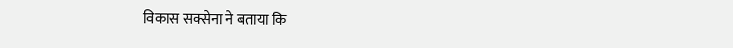विकास सक्सेना ने बताया कि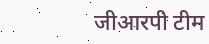जीआरपी टीम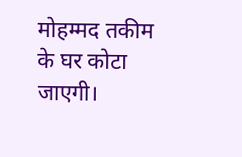मोहम्मद तकीम के घर कोटा जाएगी।